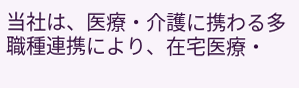当社は、医療・介護に携わる多職種連携により、在宅医療・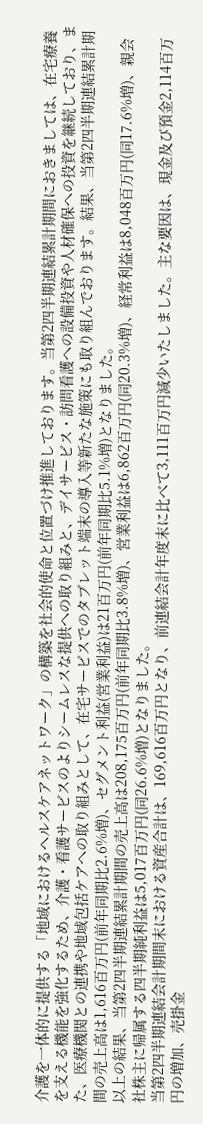介護を一体的に提供する「地域におけるヘルスケアネットワーク」の構築を社会的使命と位置づけ推進しております。当第2四半期連結累計期間におきましては、在宅療養を支える機能を強化するため、介護・看護サービスのよりシームレスな提供への取り組みと、デイサービス・訪問看護への設備投資や人材確保への投資を継続しており、また、医療機関との連携や地域包括ケアへの取り組みとして、在宅サービスでのタブレット端末の導入等新たな施策にも取り組んでおります。結果、当第2四半期連結累計期間の売上高は1,616百万円(前年同期比2.6%増)、セグメント利益(営業利益)は21百万円(前年同期比5.1%増)となりました。
以上の結果、当第2四半期連結累計期間の売上高は208,175百万円(前年同期比3.8%増)、営業利益は6,862百万円(同20.3%増)、経常利益は8,048百万円(同17.6%増)、親会社株主に帰属する四半期純利益は5,017百万円(同26.6%増)となりました。
当第2四半期連結会計期間末における資産合計は、169,616百万円となり、前連結会計年度末に比べて3,111百万円減少いたしました。主な要因は、現金及び預金2,114百万円の増加、売掛金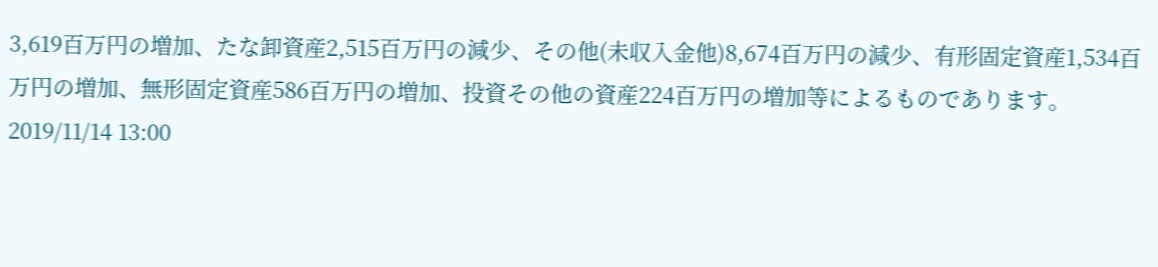3,619百万円の増加、たな卸資産2,515百万円の減少、その他(未収入金他)8,674百万円の減少、有形固定資産1,534百万円の増加、無形固定資産586百万円の増加、投資その他の資産224百万円の増加等によるものであります。
2019/11/14 13:00